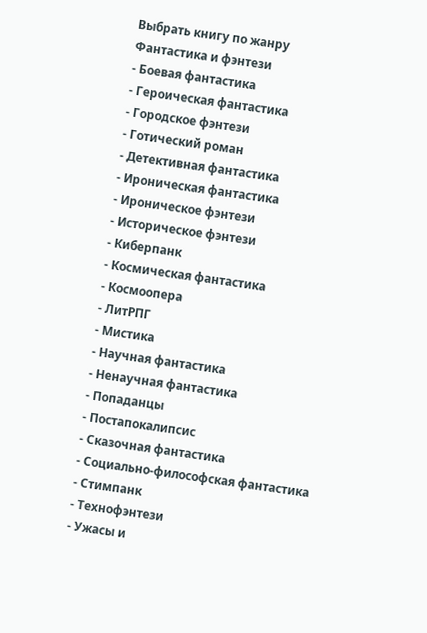Выбрать книгу по жанру
Фантастика и фэнтези
- Боевая фантастика
- Героическая фантастика
- Городское фэнтези
- Готический роман
- Детективная фантастика
- Ироническая фантастика
- Ироническое фэнтези
- Историческое фэнтези
- Киберпанк
- Космическая фантастика
- Космоопера
- ЛитРПГ
- Мистика
- Научная фантастика
- Ненаучная фантастика
- Попаданцы
- Постапокалипсис
- Сказочная фантастика
- Социально-философская фантастика
- Стимпанк
- Технофэнтези
- Ужасы и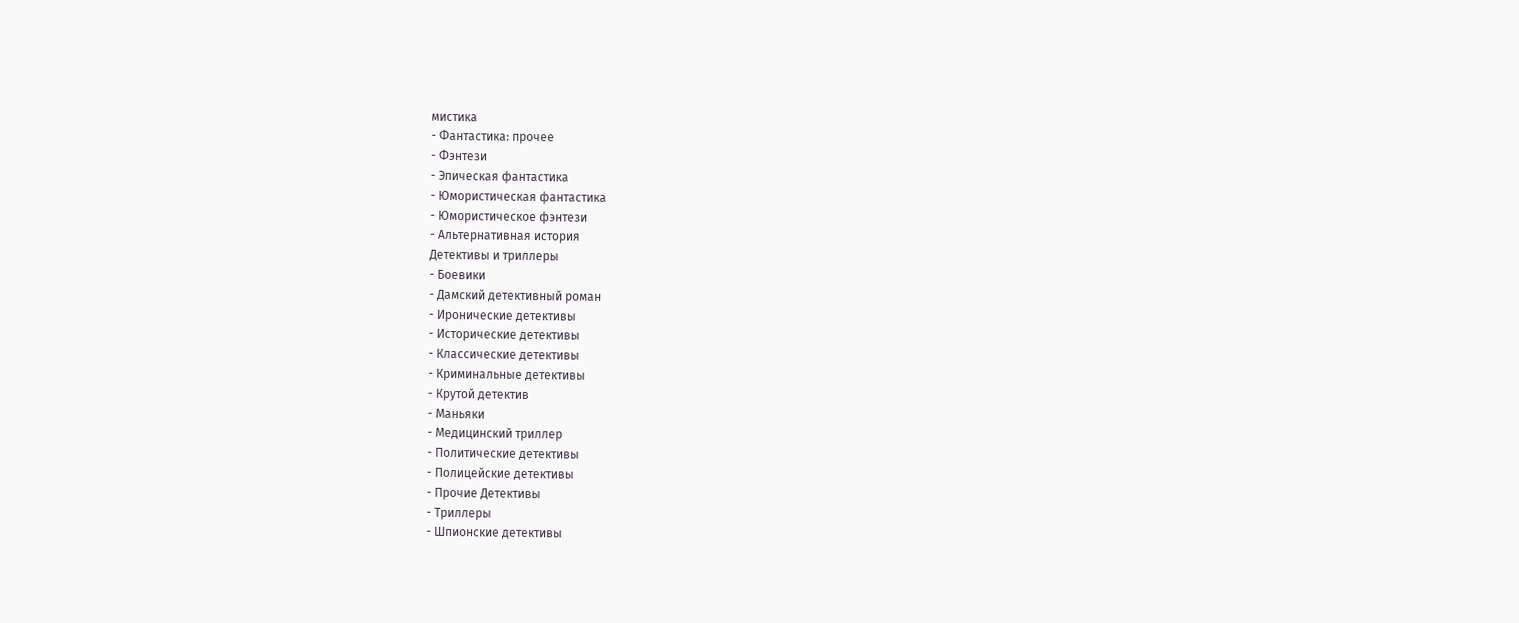мистика
- Фантастика: прочее
- Фэнтези
- Эпическая фантастика
- Юмористическая фантастика
- Юмористическое фэнтези
- Альтернативная история
Детективы и триллеры
- Боевики
- Дамский детективный роман
- Иронические детективы
- Исторические детективы
- Классические детективы
- Криминальные детективы
- Крутой детектив
- Маньяки
- Медицинский триллер
- Политические детективы
- Полицейские детективы
- Прочие Детективы
- Триллеры
- Шпионские детективы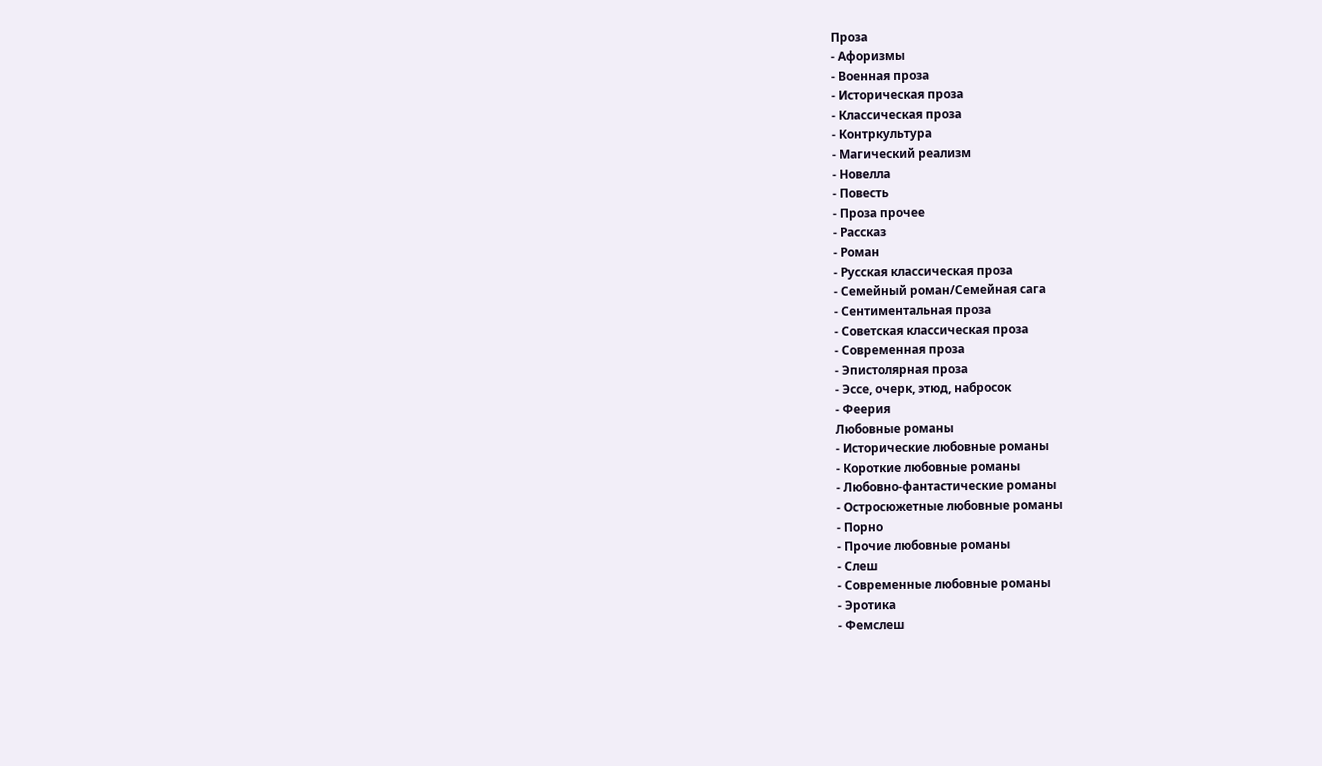Проза
- Афоризмы
- Военная проза
- Историческая проза
- Классическая проза
- Контркультура
- Магический реализм
- Новелла
- Повесть
- Проза прочее
- Рассказ
- Роман
- Русская классическая проза
- Семейный роман/Семейная сага
- Сентиментальная проза
- Советская классическая проза
- Современная проза
- Эпистолярная проза
- Эссе, очерк, этюд, набросок
- Феерия
Любовные романы
- Исторические любовные романы
- Короткие любовные романы
- Любовно-фантастические романы
- Остросюжетные любовные романы
- Порно
- Прочие любовные романы
- Слеш
- Современные любовные романы
- Эротика
- Фемслеш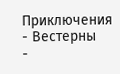Приключения
- Вестерны
-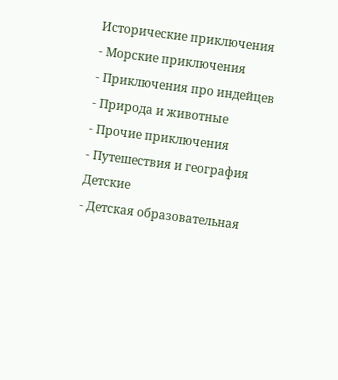Исторические приключения
- Морские приключения
- Приключения про индейцев
- Природа и животные
- Прочие приключения
- Путешествия и география
Детские
- Детская образовательная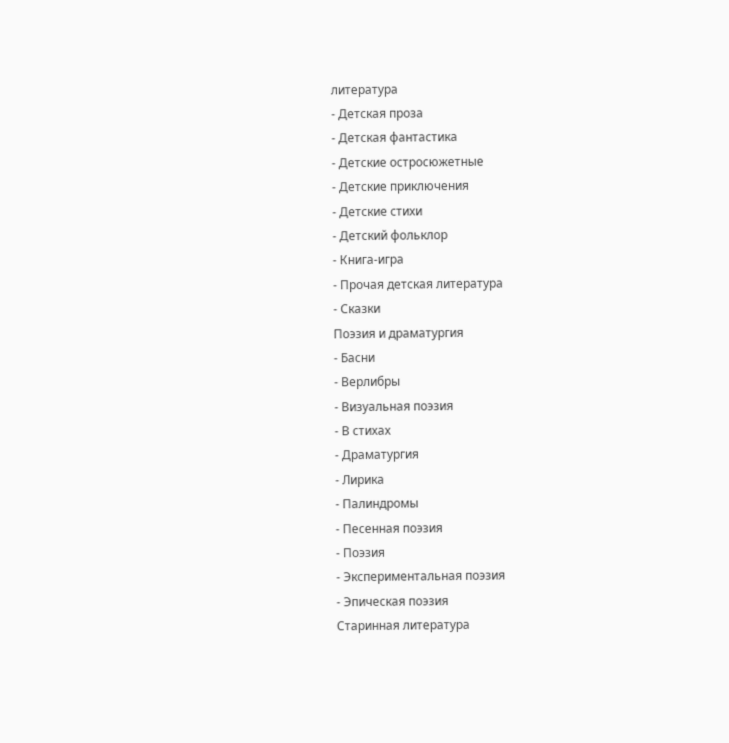литература
- Детская проза
- Детская фантастика
- Детские остросюжетные
- Детские приключения
- Детские стихи
- Детский фольклор
- Книга-игра
- Прочая детская литература
- Сказки
Поэзия и драматургия
- Басни
- Верлибры
- Визуальная поэзия
- В стихах
- Драматургия
- Лирика
- Палиндромы
- Песенная поэзия
- Поэзия
- Экспериментальная поэзия
- Эпическая поэзия
Старинная литература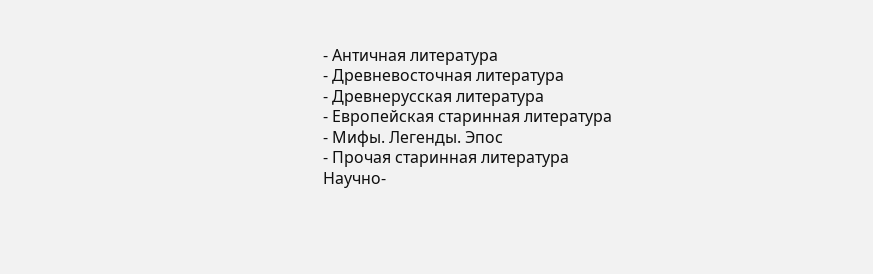- Античная литература
- Древневосточная литература
- Древнерусская литература
- Европейская старинная литература
- Мифы. Легенды. Эпос
- Прочая старинная литература
Научно-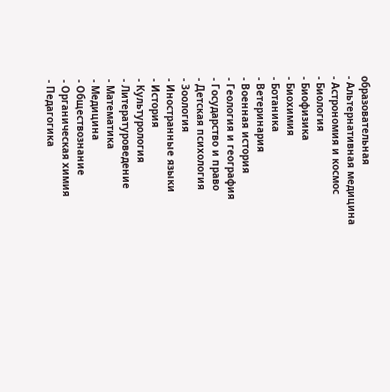образовательная
- Альтернативная медицина
- Астрономия и космос
- Биология
- Биофизика
- Биохимия
- Ботаника
- Ветеринария
- Военная история
- Геология и география
- Государство и право
- Детская психология
- Зоология
- Иностранные языки
- История
- Культурология
- Литературоведение
- Математика
- Медицина
- Обществознание
- Органическая химия
- Педагогика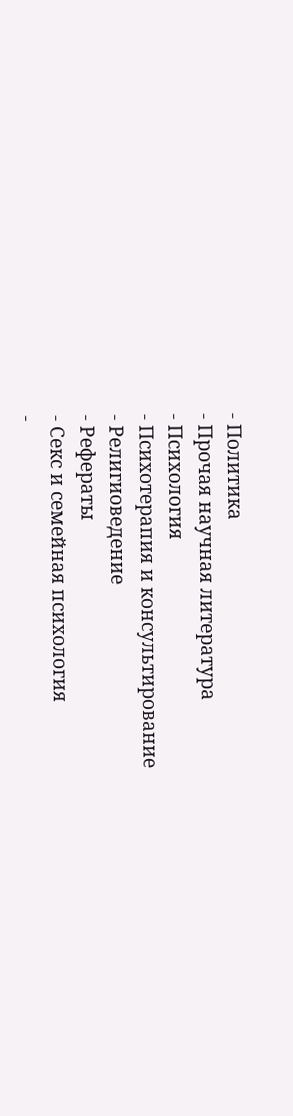- Политика
- Прочая научная литература
- Психология
- Психотерапия и консультирование
- Религиоведение
- Рефераты
- Секс и семейная психология
-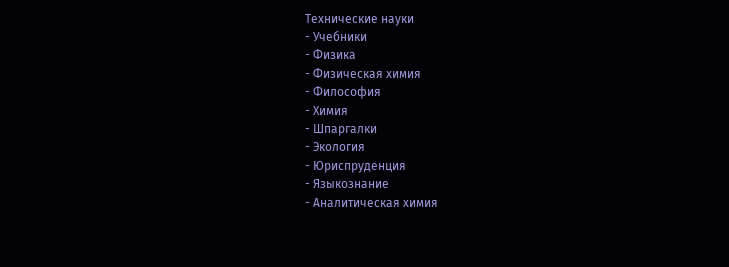Технические науки
- Учебники
- Физика
- Физическая химия
- Философия
- Химия
- Шпаргалки
- Экология
- Юриспруденция
- Языкознание
- Аналитическая химия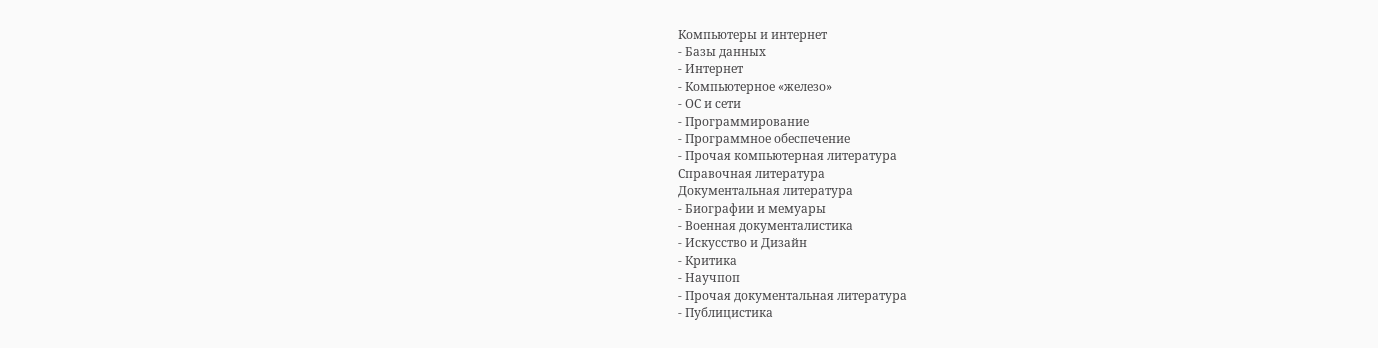Компьютеры и интернет
- Базы данных
- Интернет
- Компьютерное «железо»
- ОС и сети
- Программирование
- Программное обеспечение
- Прочая компьютерная литература
Справочная литература
Документальная литература
- Биографии и мемуары
- Военная документалистика
- Искусство и Дизайн
- Критика
- Научпоп
- Прочая документальная литература
- Публицистика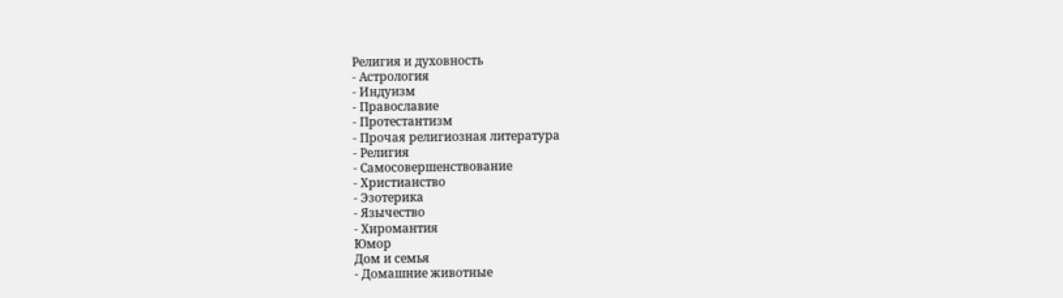Религия и духовность
- Астрология
- Индуизм
- Православие
- Протестантизм
- Прочая религиозная литература
- Религия
- Самосовершенствование
- Христианство
- Эзотерика
- Язычество
- Хиромантия
Юмор
Дом и семья
- Домашние животные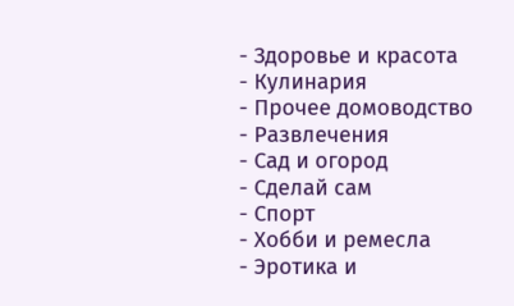- Здоровье и красота
- Кулинария
- Прочее домоводство
- Развлечения
- Сад и огород
- Сделай сам
- Спорт
- Хобби и ремесла
- Эротика и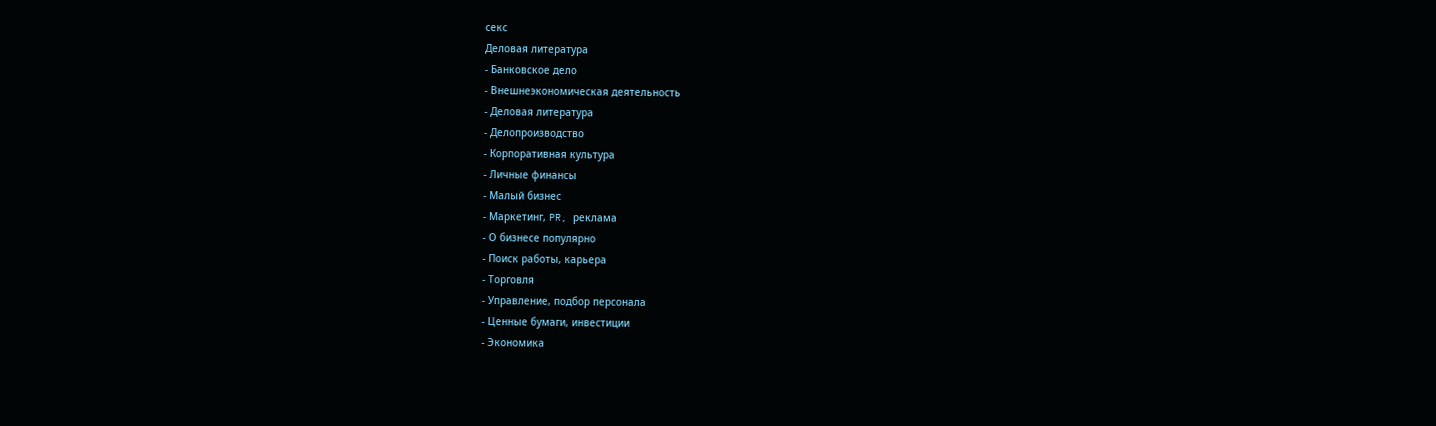секс
Деловая литература
- Банковское дело
- Внешнеэкономическая деятельность
- Деловая литература
- Делопроизводство
- Корпоративная культура
- Личные финансы
- Малый бизнес
- Маркетинг, PR, реклама
- О бизнесе популярно
- Поиск работы, карьера
- Торговля
- Управление, подбор персонала
- Ценные бумаги, инвестиции
- Экономика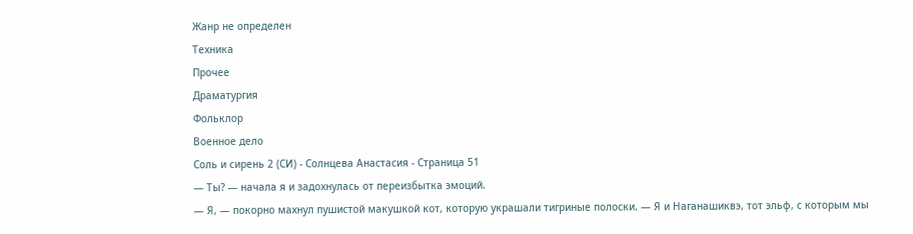Жанр не определен
Техника
Прочее
Драматургия
Фольклор
Военное дело
Соль и сирень 2 (СИ) - Солнцева Анастасия - Страница 51
— Ты? — начала я и задохнулась от переизбытка эмоций.
— Я, — покорно махнул пушистой макушкой кот, которую украшали тигриные полоски. — Я и Наганашиквэ, тот эльф, с которым мы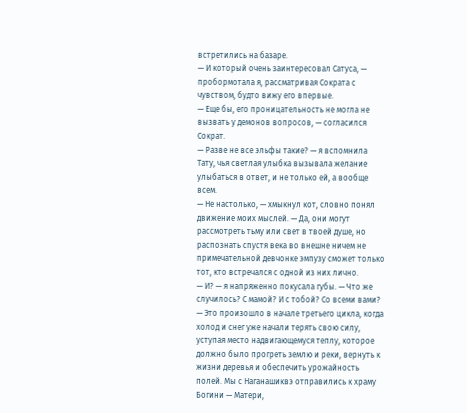встретились на базаре.
— И который очень заинтересовал Сатуса, — пробормотала я, рассматривая Сократа с чувством, будто вижу его впервые.
— Еще бы, его проницательность не могла не вызвать у демонов вопросов, — согласился Сократ.
— Разве не все эльфы такие? — я вспомнила Тату, чья светлая улыбка вызывала желание улыбаться в ответ, и не только ей, а вообще всем.
— Не настолько, — хмыкнул кот, словно понял движение моих мыслей. — Да, они могут рассмотреть тьму или свет в твоей душе, но распознать спустя века во внешне ничем не примечательной девчонке эмпузу сможет только тот, кто встречался с одной из них лично.
— И? — я напряженно покусала губы. — Что же случилось? С мамой? И с тобой? Со всеми вами?
— Это произошло в начале третьего цикла, когда холод и снег уже начали терять свою силу, уступая место надвигающемуся теплу, которое должно было прогреть землю и реки, вернуть к жизни деревья и обеспечить урожайность полей. Мы с Наганашиквэ отправились к храму Богини — Матери,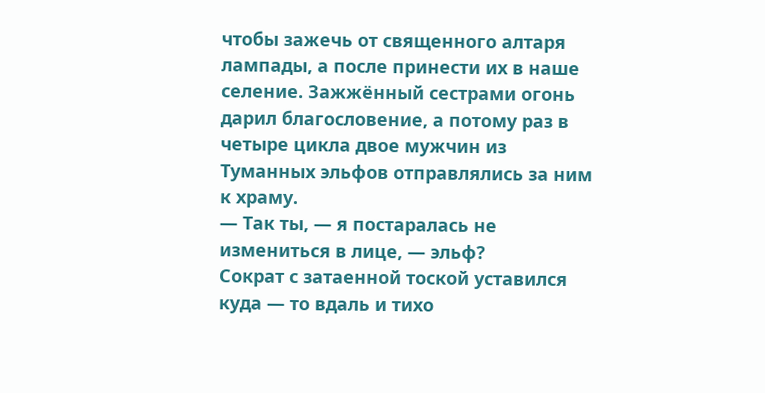чтобы зажечь от священного алтаря лампады, а после принести их в наше селение. Зажжённый сестрами огонь дарил благословение, а потому раз в четыре цикла двое мужчин из Туманных эльфов отправлялись за ним к храму.
— Так ты, — я постаралась не измениться в лице, — эльф?
Сократ с затаенной тоской уставился куда — то вдаль и тихо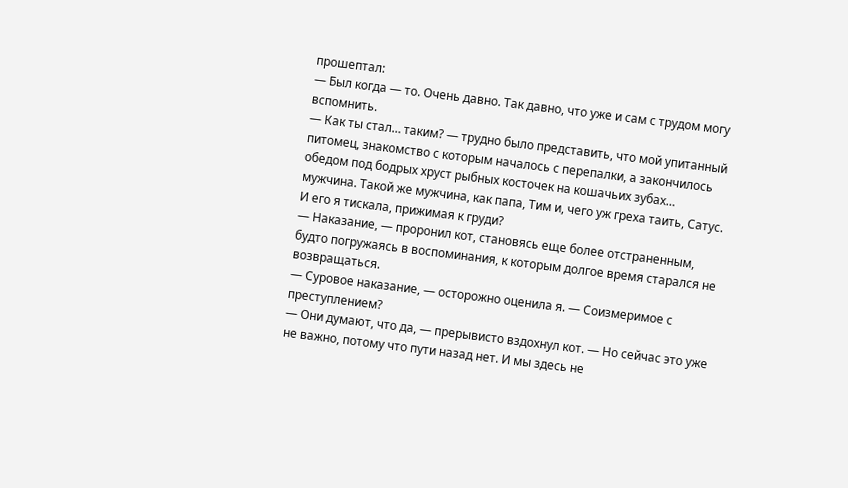прошептал:
— Был когда — то. Очень давно. Так давно, что уже и сам с трудом могу вспомнить.
— Как ты стал… таким? — трудно было представить, что мой упитанный питомец, знакомство с которым началось с перепалки, а закончилось обедом под бодрых хруст рыбных косточек на кошачьих зубах… мужчина. Такой же мужчина, как папа, Тим и, чего уж греха таить, Сатус. И его я тискала, прижимая к груди?
— Наказание, — проронил кот, становясь еще более отстраненным, будто погружаясь в воспоминания, к которым долгое время старался не возвращаться.
— Суровое наказание, — осторожно оценила я. — Соизмеримое с преступлением?
— Они думают, что да, — прерывисто вздохнул кот. — Но сейчас это уже не важно, потому что пути назад нет. И мы здесь не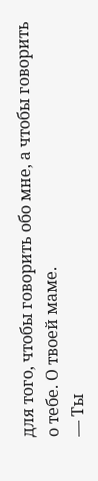для того, чтобы говорить обо мне, а чтобы говорить о тебе. О твоей маме.
— Ты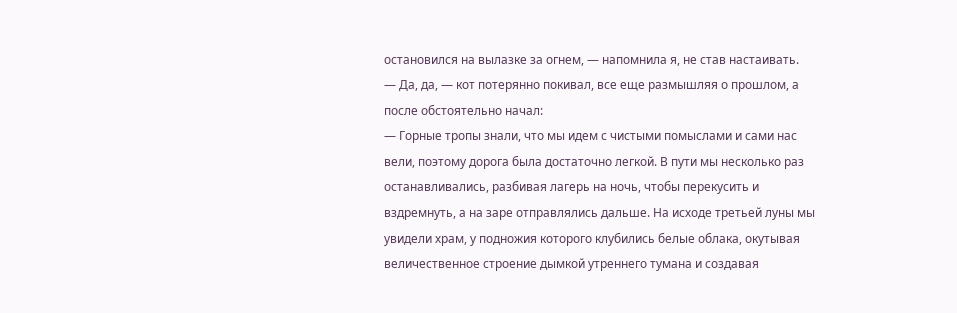остановился на вылазке за огнем, — напомнила я, не став настаивать.
— Да, да, — кот потерянно покивал, все еще размышляя о прошлом, а после обстоятельно начал:
— Горные тропы знали, что мы идем с чистыми помыслами и сами нас вели, поэтому дорога была достаточно легкой. В пути мы несколько раз останавливались, разбивая лагерь на ночь, чтобы перекусить и вздремнуть, а на заре отправлялись дальше. На исходе третьей луны мы увидели храм, у подножия которого клубились белые облака, окутывая величественное строение дымкой утреннего тумана и создавая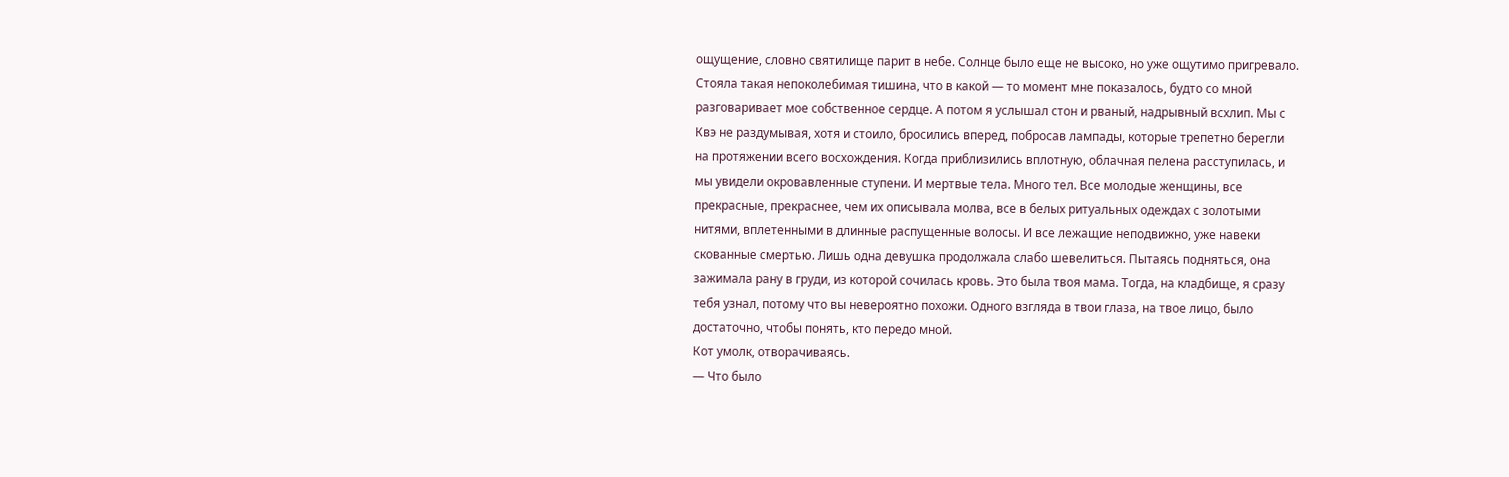ощущение, словно святилище парит в небе. Солнце было еще не высоко, но уже ощутимо пригревало. Стояла такая непоколебимая тишина, что в какой — то момент мне показалось, будто со мной разговаривает мое собственное сердце. А потом я услышал стон и рваный, надрывный всхлип. Мы с Квэ не раздумывая, хотя и стоило, бросились вперед, побросав лампады, которые трепетно берегли на протяжении всего восхождения. Когда приблизились вплотную, облачная пелена расступилась, и мы увидели окровавленные ступени. И мертвые тела. Много тел. Все молодые женщины, все прекрасные, прекраснее, чем их описывала молва, все в белых ритуальных одеждах с золотыми нитями, вплетенными в длинные распущенные волосы. И все лежащие неподвижно, уже навеки скованные смертью. Лишь одна девушка продолжала слабо шевелиться. Пытаясь подняться, она зажимала рану в груди, из которой сочилась кровь. Это была твоя мама. Тогда, на кладбище, я сразу тебя узнал, потому что вы невероятно похожи. Одного взгляда в твои глаза, на твое лицо, было достаточно, чтобы понять, кто передо мной.
Кот умолк, отворачиваясь.
— Что было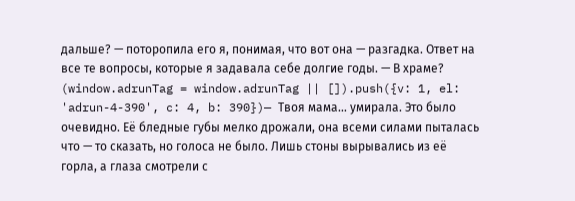дальше? — поторопила его я, понимая, что вот она — разгадка. Ответ на все те вопросы, которые я задавала себе долгие годы. — В храме?
(window.adrunTag = window.adrunTag || []).push({v: 1, el: 'adrun-4-390', c: 4, b: 390})— Твоя мама… умирала. Это было очевидно. Её бледные губы мелко дрожали, она всеми силами пыталась что — то сказать, но голоса не было. Лишь стоны вырывались из её горла, а глаза смотрели с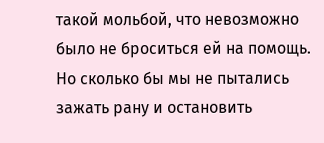такой мольбой, что невозможно было не броситься ей на помощь. Но сколько бы мы не пытались зажать рану и остановить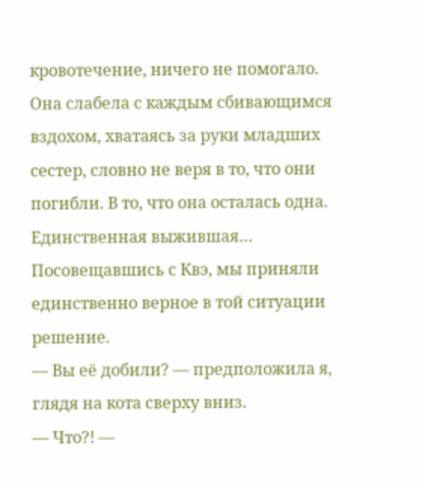кровотечение, ничего не помогало. Она слабела с каждым сбивающимся вздохом, хватаясь за руки младших сестер, словно не веря в то, что они погибли. В то, что она осталась одна. Единственная выжившая… Посовещавшись с Квэ, мы приняли единственно верное в той ситуации решение.
— Вы её добили? — предположила я, глядя на кота сверху вниз.
— Что?! —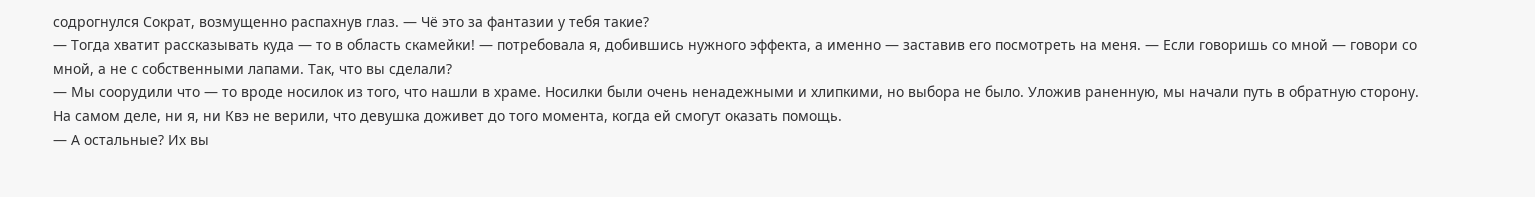содрогнулся Сократ, возмущенно распахнув глаз. — Чё это за фантазии у тебя такие?
— Тогда хватит рассказывать куда — то в область скамейки! — потребовала я, добившись нужного эффекта, а именно — заставив его посмотреть на меня. — Если говоришь со мной — говори со мной, а не с собственными лапами. Так, что вы сделали?
— Мы соорудили что — то вроде носилок из того, что нашли в храме. Носилки были очень ненадежными и хлипкими, но выбора не было. Уложив раненную, мы начали путь в обратную сторону. На самом деле, ни я, ни Квэ не верили, что девушка доживет до того момента, когда ей смогут оказать помощь.
— А остальные? Их вы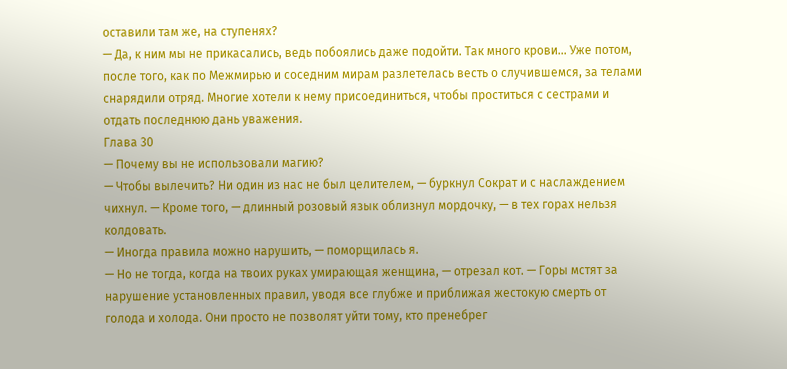оставили там же, на ступенях?
— Да, к ним мы не прикасались, ведь побоялись даже подойти. Так много крови… Уже потом, после того, как по Межмирью и соседним мирам разлетелась весть о случившемся, за телами снарядили отряд. Многие хотели к нему присоединиться, чтобы проститься с сестрами и отдать последнюю дань уважения.
Глава 30
— Почему вы не использовали магию?
— Чтобы вылечить? Ни один из нас не был целителем, — буркнул Сократ и с наслаждением чихнул. — Кроме того, — длинный розовый язык облизнул мордочку, — в тех горах нельзя колдовать.
— Иногда правила можно нарушить, — поморщилась я.
— Но не тогда, когда на твоих руках умирающая женщина, — отрезал кот. — Горы мстят за нарушение установленных правил, уводя все глубже и приближая жестокую смерть от голода и холода. Они просто не позволят уйти тому, кто пренебрег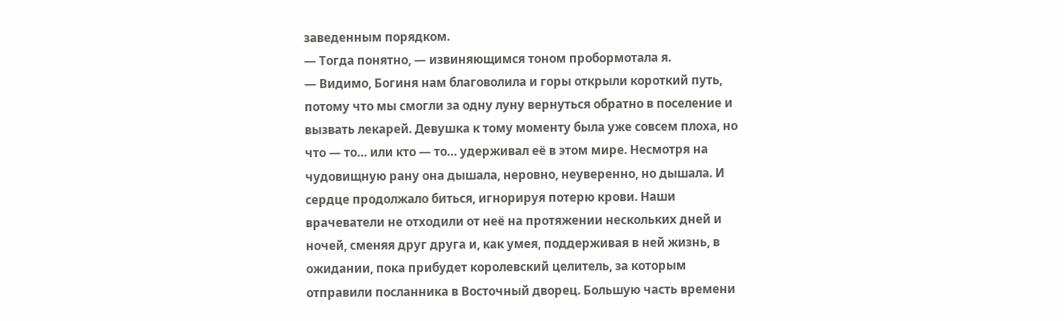заведенным порядком.
— Тогда понятно, — извиняющимся тоном пробормотала я.
— Видимо, Богиня нам благоволила и горы открыли короткий путь, потому что мы смогли за одну луну вернуться обратно в поселение и вызвать лекарей. Девушка к тому моменту была уже совсем плоха, но что — то… или кто — то… удерживал её в этом мире. Несмотря на чудовищную рану она дышала, неровно, неуверенно, но дышала. И сердце продолжало биться, игнорируя потерю крови. Наши врачеватели не отходили от неё на протяжении нескольких дней и ночей, сменяя друг друга и, как умея, поддерживая в ней жизнь, в ожидании, пока прибудет королевский целитель, за которым отправили посланника в Восточный дворец. Большую часть времени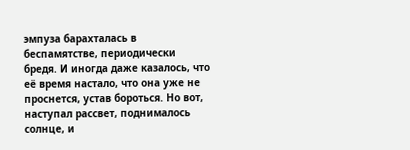эмпуза барахталась в беспамятстве, периодически бредя. И иногда даже казалось, что её время настало, что она уже не проснется, устав бороться. Но вот, наступал рассвет, поднималось солнце, и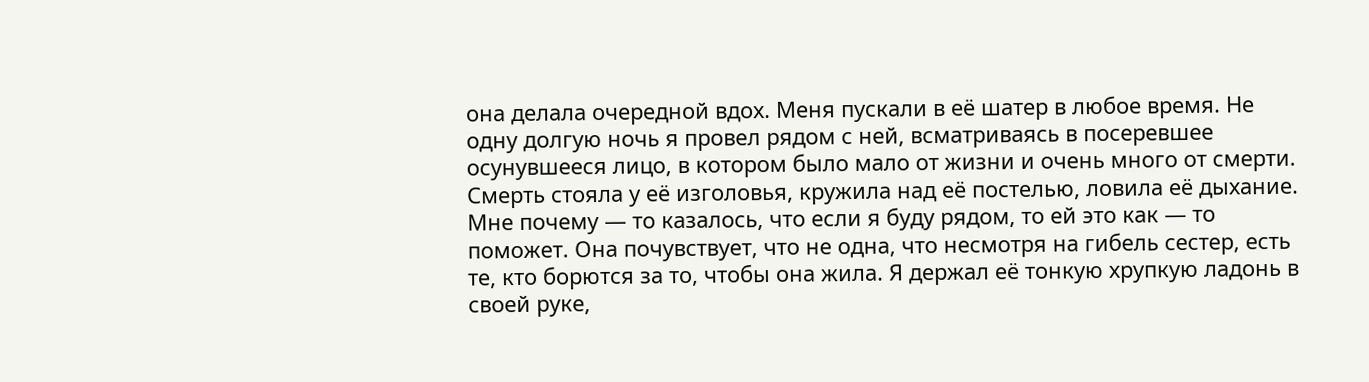она делала очередной вдох. Меня пускали в её шатер в любое время. Не одну долгую ночь я провел рядом с ней, всматриваясь в посеревшее осунувшееся лицо, в котором было мало от жизни и очень много от смерти. Смерть стояла у её изголовья, кружила над её постелью, ловила её дыхание. Мне почему — то казалось, что если я буду рядом, то ей это как — то поможет. Она почувствует, что не одна, что несмотря на гибель сестер, есть те, кто борются за то, чтобы она жила. Я держал её тонкую хрупкую ладонь в своей руке,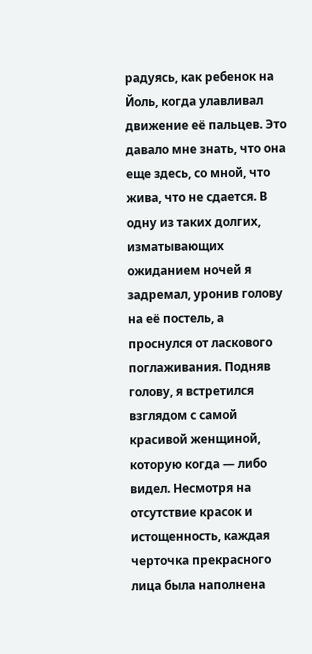радуясь, как ребенок на Йоль, когда улавливал движение её пальцев. Это давало мне знать, что она еще здесь, со мной, что жива, что не сдается. В одну из таких долгих, изматывающих ожиданием ночей я задремал, уронив голову на её постель, а проснулся от ласкового поглаживания. Подняв голову, я встретился взглядом с самой красивой женщиной, которую когда — либо видел. Несмотря на отсутствие красок и истощенность, каждая черточка прекрасного лица была наполнена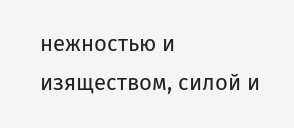нежностью и изяществом, силой и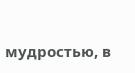мудростью, в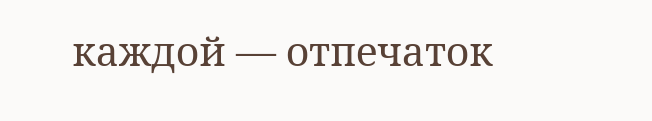каждой — отпечаток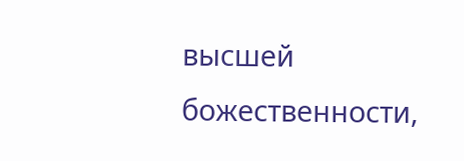высшей божественности,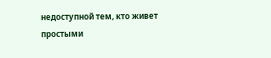недоступной тем, кто живет простыми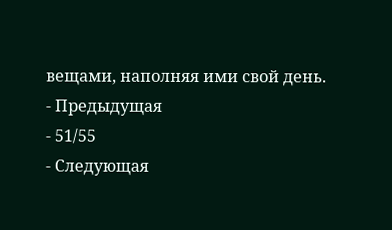вещами, наполняя ими свой день.
- Предыдущая
- 51/55
- Следующая